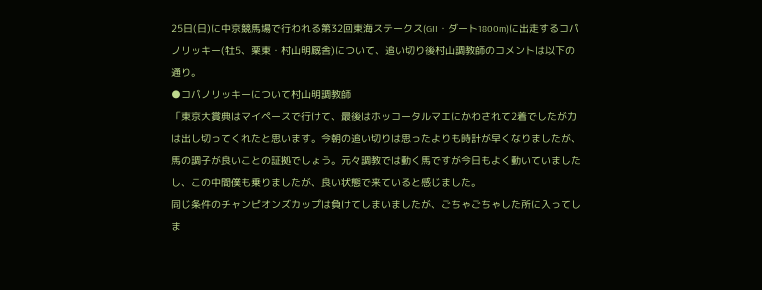25日(日)に中京競馬場で行われる第32回東海ステークス(GII・ダート1800m)に出走するコパノリッキー(牡5、栗東・村山明厩舎)について、追い切り後村山調教師のコメントは以下の通り。
●コパノリッキーについて村山明調教師
「東京大賞典はマイペースで行けて、最後はホッコータルマエにかわされて2着でしたが力は出し切ってくれたと思います。今朝の追い切りは思ったよりも時計が早くなりましたが、馬の調子が良いことの証拠でしょう。元々調教では動く馬ですが今日もよく動いていましたし、この中間僕も乗りましたが、良い状態で来ていると感じました。
同じ条件のチャンピオンズカップは負けてしまいましたが、ごちゃごちゃした所に入ってしま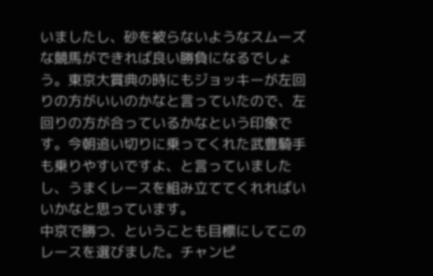いましたし、砂を被らないようなスムーズな競馬ができれば良い勝負になるでしょう。東京大賞典の時にもジョッキーが左回りの方がいいのかなと言っていたので、左回りの方が合っているかなという印象です。今朝追い切りに乗ってくれた武豊騎手も乗りやすいですよ、と言っていましたし、うまくレースを組み立ててくれればいいかなと思っています。
中京で勝つ、ということも目標にしてこのレースを選びました。チャンピ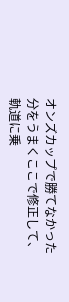オンズカップで勝てなかった分をうまくここで修正して、軌道に乗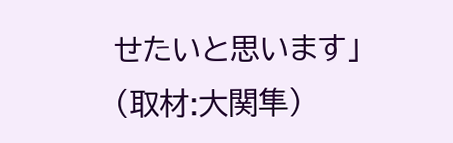せたいと思います」
(取材:大関隼)